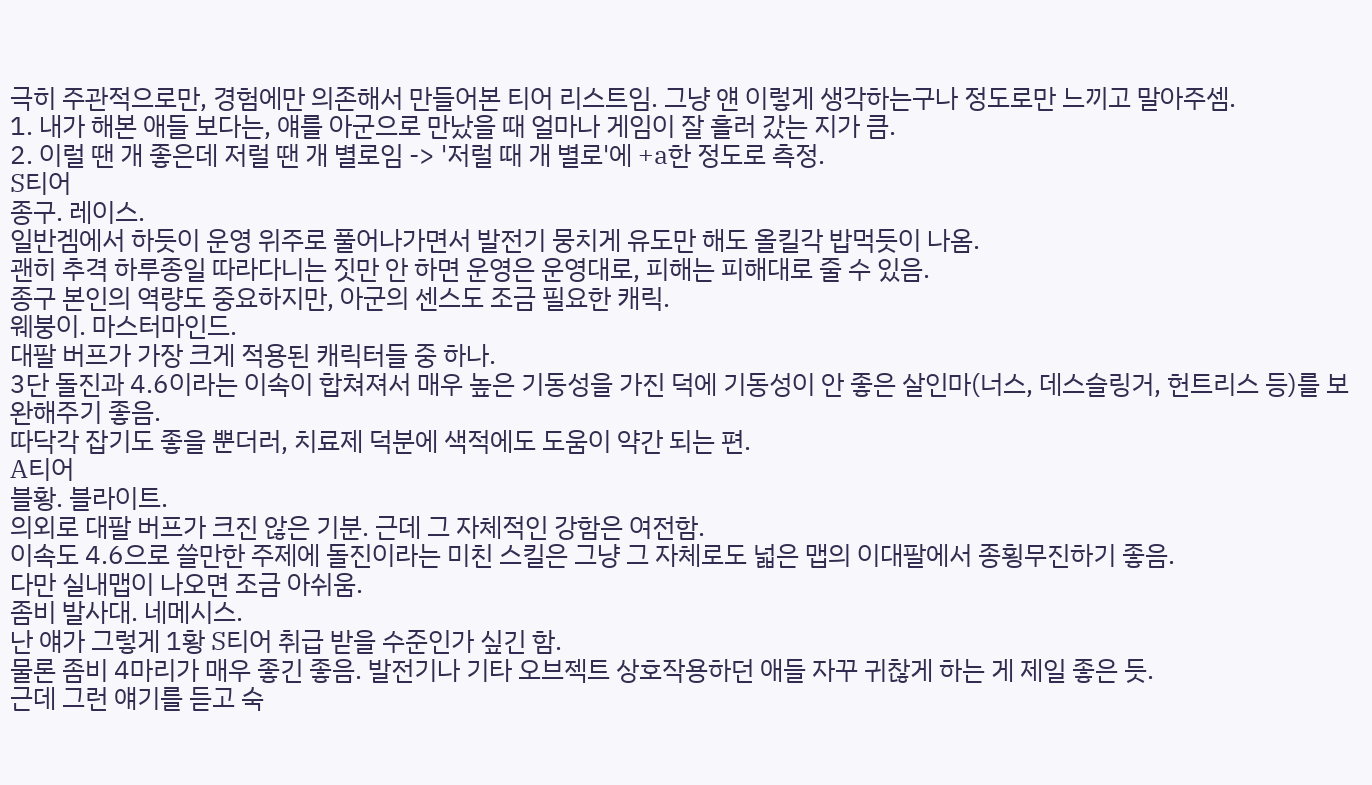극히 주관적으로만, 경험에만 의존해서 만들어본 티어 리스트임. 그냥 얜 이렇게 생각하는구나 정도로만 느끼고 말아주셈.
1. 내가 해본 애들 보다는, 얘를 아군으로 만났을 때 얼마나 게임이 잘 흘러 갔는 지가 큼.
2. 이럴 땐 개 좋은데 저럴 땐 개 별로임 -> '저럴 때 개 별로'에 +a한 정도로 측정.
S티어
종구. 레이스.
일반겜에서 하듯이 운영 위주로 풀어나가면서 발전기 뭉치게 유도만 해도 올킬각 밥먹듯이 나옴.
괜히 추격 하루종일 따라다니는 짓만 안 하면 운영은 운영대로, 피해는 피해대로 줄 수 있음.
종구 본인의 역량도 중요하지만, 아군의 센스도 조금 필요한 캐릭.
웨붕이. 마스터마인드.
대팔 버프가 가장 크게 적용된 캐릭터들 중 하나.
3단 돌진과 4.6이라는 이속이 합쳐져서 매우 높은 기동성을 가진 덕에 기동성이 안 좋은 살인마(너스, 데스슬링거, 헌트리스 등)를 보완해주기 좋음.
따닥각 잡기도 좋을 뿐더러, 치료제 덕분에 색적에도 도움이 약간 되는 편.
A티어
블황. 블라이트.
의외로 대팔 버프가 크진 않은 기분. 근데 그 자체적인 강함은 여전함.
이속도 4.6으로 쓸만한 주제에 돌진이라는 미친 스킬은 그냥 그 자체로도 넓은 맵의 이대팔에서 종횡무진하기 좋음.
다만 실내맵이 나오면 조금 아쉬움.
좀비 발사대. 네메시스.
난 얘가 그렇게 1황 S티어 취급 받을 수준인가 싶긴 함.
물론 좀비 4마리가 매우 좋긴 좋음. 발전기나 기타 오브젝트 상호작용하던 애들 자꾸 귀찮게 하는 게 제일 좋은 듯.
근데 그런 얘기를 듣고 숙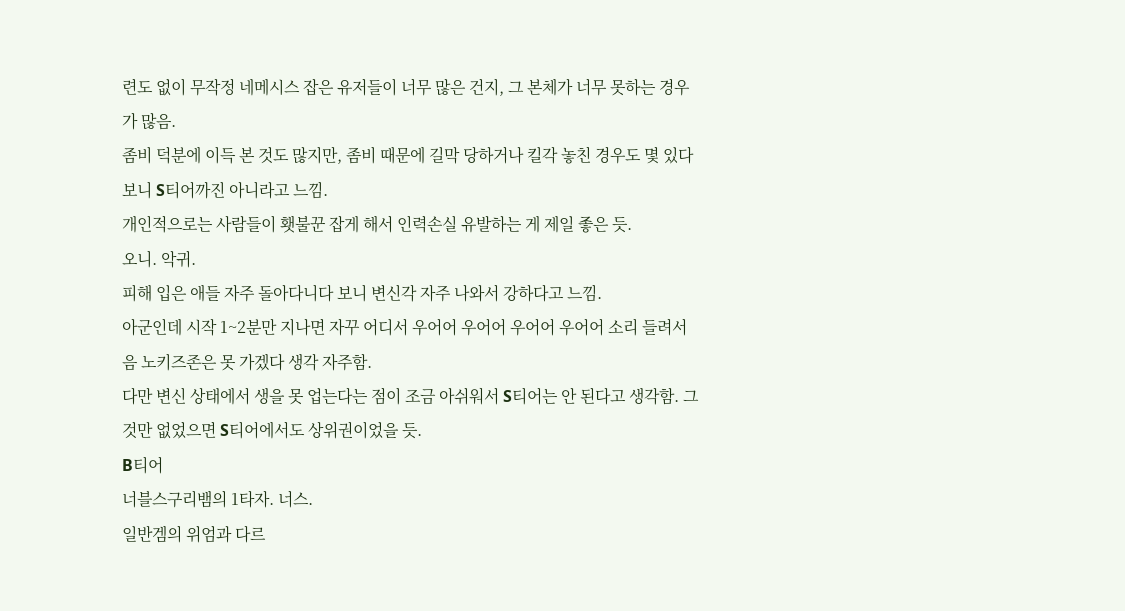련도 없이 무작정 네메시스 잡은 유저들이 너무 많은 건지, 그 본체가 너무 못하는 경우가 많음.
좀비 덕분에 이득 본 것도 많지만, 좀비 때문에 길막 당하거나 킬각 놓친 경우도 몇 있다보니 S티어까진 아니라고 느낌.
개인적으로는 사람들이 횃불꾼 잡게 해서 인력손실 유발하는 게 제일 좋은 듯.
오니. 악귀.
피해 입은 애들 자주 돌아다니다 보니 변신각 자주 나와서 강하다고 느낌.
아군인데 시작 1~2분만 지나면 자꾸 어디서 우어어 우어어 우어어 우어어 소리 들려서 음 노키즈존은 못 가겠다 생각 자주함.
다만 변신 상태에서 생을 못 업는다는 점이 조금 아쉬워서 S티어는 안 된다고 생각함. 그것만 없었으면 S티어에서도 상위권이었을 듯.
B티어
너블스구리뱀의 1타자. 너스.
일반겜의 위엄과 다르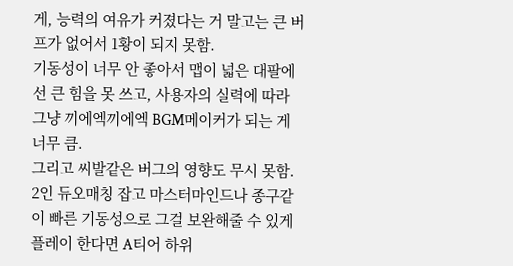게, 능력의 여유가 커졌다는 거 말고는 큰 버프가 없어서 1황이 되지 못함.
기동성이 너무 안 좋아서 맵이 넓은 대팔에선 큰 힘을 못 쓰고, 사용자의 실력에 따라 그냥 끼에엑끼에엑 BGM메이커가 되는 게 너무 큼.
그리고 씨발같은 버그의 영향도 무시 못함.
2인 듀오매칭 잡고 마스터마인드나 종구같이 빠른 기동성으로 그걸 보완해줄 수 있게 플레이 한다면 A티어 하위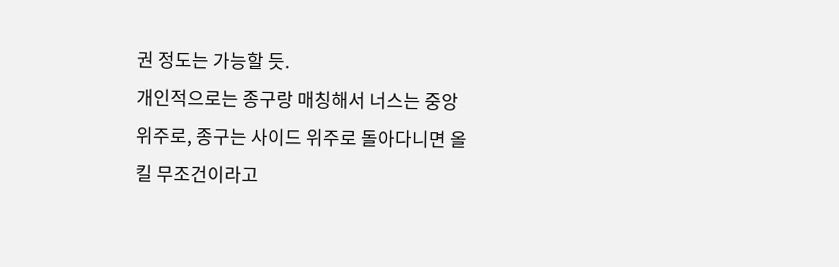권 정도는 가능할 듯.
개인적으로는 종구랑 매칭해서 너스는 중앙 위주로, 종구는 사이드 위주로 돌아다니면 올킬 무조건이라고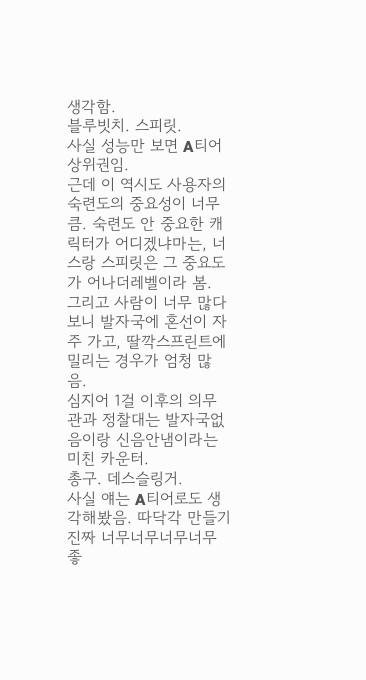생각함.
블루빗치. 스피릿.
사실 성능만 보면 A티어 상위권임.
근데 이 역시도 사용자의 숙련도의 중요성이 너무 큼. 숙련도 안 중요한 캐릭터가 어디겠냐마는, 너스랑 스피릿은 그 중요도가 어나더레벨이라 봄.
그리고 사람이 너무 많다보니 발자국에 혼선이 자주 가고, 딸깍스프린트에 밀리는 경우가 엄청 많음.
심지어 1걸 이후의 의무관과 정찰대는 발자국없음이랑 신음안냄이라는 미친 카운터.
총구. 데스슬링거.
사실 얘는 A티어로도 생각해봤음. 따닥각 만들기 진짜 너무너무너무너무 좋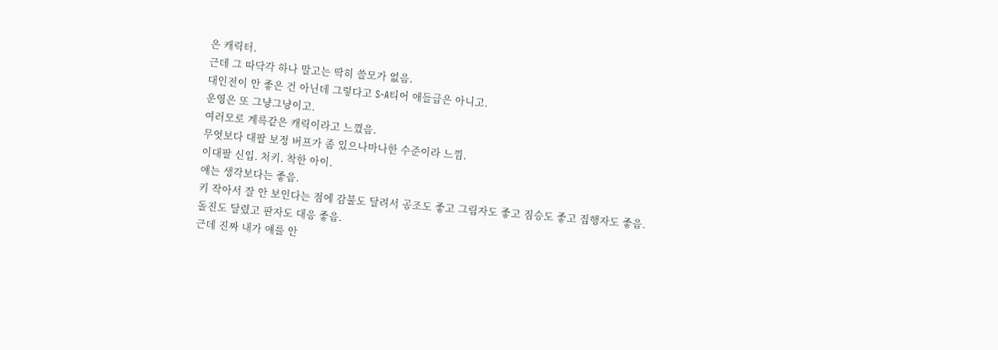은 캐릭터.
근데 그 따닥각 하나 말고는 딱히 쓸모가 없음.
대인전이 안 좋은 건 아닌데 그렇다고 S-A티어 애들급은 아니고.
운영은 또 그냥그냥이고.
여러모로 계륵같은 캐릭이라고 느꼈음.
무엇보다 대팔 보정 버프가 좀 있으나마나한 수준이라 느낌.
이대팔 신입. 처키. 착한 아이.
얘는 생각보다는 좋음.
키 작아서 잘 안 보인다는 점에 감불도 달려서 공조도 좋고 그림자도 좋고 짐승도 좋고 집행자도 좋음.
돌진도 달렸고 판자도 대응 좋음.
근데 진짜 내가 얘를 안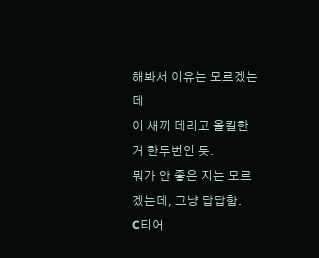해봐서 이유는 모르겠는데
이 새끼 데리고 올킬한 거 한두번인 듯.
뭐가 안 좋은 지는 모르겠는데, 그냥 답답함.
C티어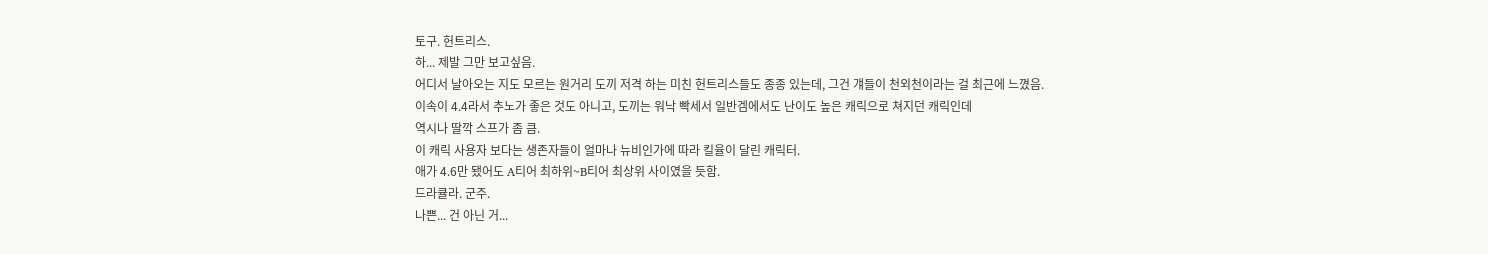토구. 헌트리스.
하... 제발 그만 보고싶음.
어디서 날아오는 지도 모르는 원거리 도끼 저격 하는 미친 헌트리스들도 종종 있는데, 그건 걔들이 천외천이라는 걸 최근에 느꼈음.
이속이 4.4라서 추노가 좋은 것도 아니고, 도끼는 워낙 빡세서 일반겜에서도 난이도 높은 캐릭으로 쳐지던 캐릭인데
역시나 딸깍 스프가 좀 큼.
이 캐릭 사용자 보다는 생존자들이 얼마나 뉴비인가에 따라 킬율이 달린 캐릭터.
애가 4.6만 됐어도 A티어 최하위~B티어 최상위 사이였을 듯함.
드라큘라. 군주.
나쁜... 건 아닌 거...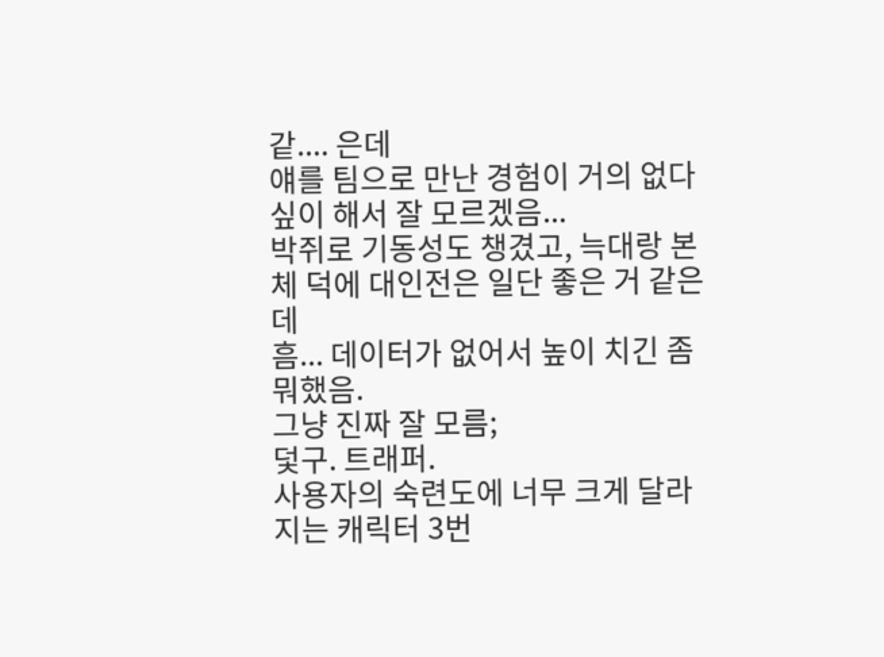같.... 은데
얘를 팀으로 만난 경험이 거의 없다싶이 해서 잘 모르겠음...
박쥐로 기동성도 챙겼고, 늑대랑 본체 덕에 대인전은 일단 좋은 거 같은데
흠... 데이터가 없어서 높이 치긴 좀 뭐했음.
그냥 진짜 잘 모름;
덫구. 트래퍼.
사용자의 숙련도에 너무 크게 달라지는 캐릭터 3번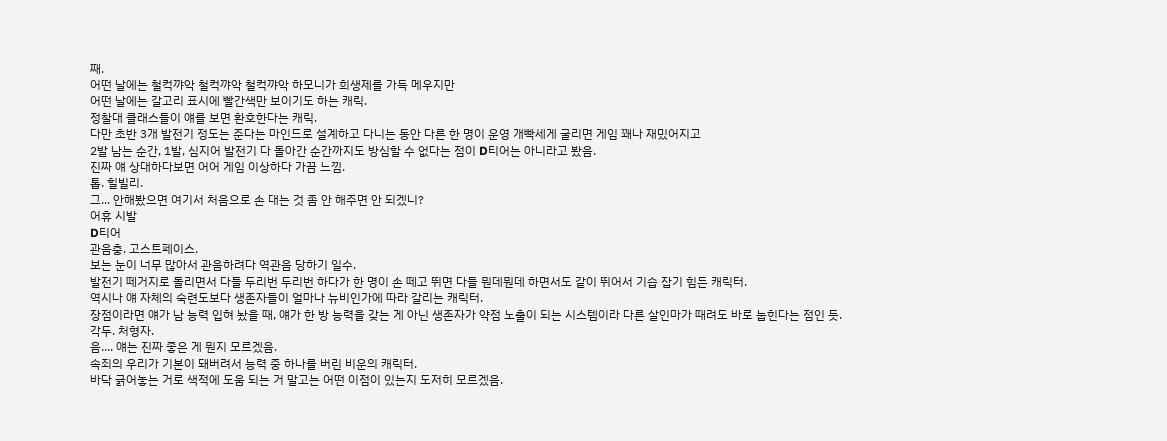째.
어떤 날에는 철컥꺄악 철컥꺄악 철컥꺄악 하모니가 희생제를 가득 메우지만
어떤 날에는 갈고리 표시에 빨간색만 보이기도 하는 캐릭.
정찰대 클래스들이 얘를 보면 환호한다는 캐릭.
다만 초반 3개 발전기 정도는 준다는 마인드로 설계하고 다니는 동안 다른 한 명이 운영 개빡세게 굴리면 게임 꽤나 재밌어지고
2발 남는 순간, 1발, 심지어 발전기 다 돌아간 순간까지도 방심할 수 없다는 점이 D티어는 아니라고 봤음.
진짜 얘 상대하다보면 어어 게임 이상하다 가끔 느낌.
톱. 힐빌리.
그... 안해봤으면 여기서 처음으로 손 대는 것 좀 안 해주면 안 되겠니?
어휴 시발
D티어
관음충. 고스트페이스.
보는 눈이 너무 많아서 관음하려다 역관음 당하기 일수.
발전기 떼거지로 돌리면서 다들 두리번 두리번 하다가 한 명이 손 떼고 뛰면 다들 뭔데뭔데 하면서도 같이 뛰어서 기습 잡기 힘든 캐릭터.
역시나 얘 자체의 숙련도보다 생존자들이 얼마나 뉴비인가에 따라 갈리는 캐릭터.
장점이라면 얘가 남 능력 입혀 놨을 때, 얘가 한 방 능력을 갖는 게 아닌 생존자가 약점 노출이 되는 시스템이라 다른 살인마가 때려도 바로 눕힌다는 점인 듯.
각두. 처형자.
음.... 얘는 진짜 좋은 게 뭔지 모르겠음.
속죄의 우리가 기본이 돼버려서 능력 중 하나를 버린 비운의 캐릭터.
바닥 긁어놓는 거로 색적에 도움 되는 거 말고는 어떤 이점이 있는지 도저히 모르겠음.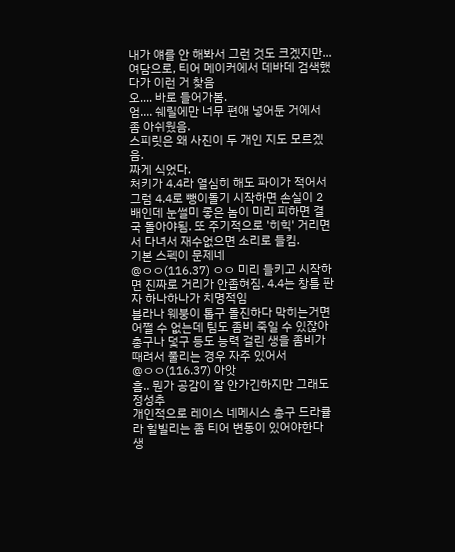내가 얘를 안 해봐서 그런 것도 크겠지만...
여담으로, 티어 메이커에서 데바데 검색했다가 이런 거 찾음
오.... 바로 들어가봄.
엄.... 쉐릴에만 너무 편애 넣어둔 거에서 좀 아쉬웠음.
스피릿은 왜 사진이 두 개인 지도 모르겠음.
짜게 식었다.
처키가 4.4라 열심히 해도 파이가 적어서 그럼 4.4로 뺑이돌기 시작하면 손실이 2배인데 눈썰미 좋은 놈이 미리 피하면 결국 돌아야됨. 또 주기적으로 '히힉' 거리면서 다녀서 재수없으면 소리로 들킴.
기본 스펙이 문제네
@ㅇㅇ(116.37) ㅇㅇ 미리 들키고 시작하면 진짜로 거리가 안좁혀짐. 4.4는 창틀 판자 하나하나가 치명적임
블라나 웨붕이 톱구 돌진하다 막히는거면 어쩔 수 없는데 팀도 좀비 죽일 수 있잖아
총구나 덫구 등도 능력 걸린 생을 좀비가 때려서 풀리는 경우 자주 있어서
@ㅇㅇ(116.37) 아앗
흠.. 뭔가 공감이 잘 안가긴하지만 그래도 정성추
개인적으로 레이스 네메시스 총구 드라큘라 힐빌리는 좀 티어 변동이 있어야한다 생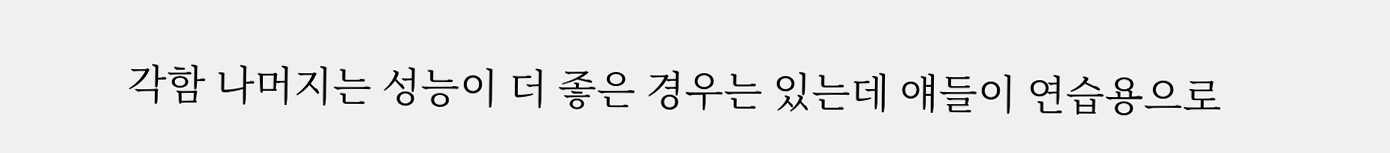각함 나머지는 성능이 더 좋은 경우는 있는데 얘들이 연습용으로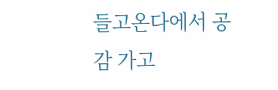들고온다에서 공감 가고